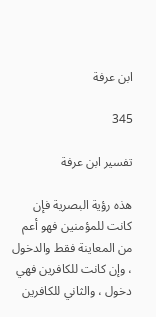ابن عرفة

345

تفسير ابن عرفة

هذه رؤية البصرية فإن كانت للمؤمنين فهو أعم من المعاينة فقط والدخول ، وإن كانت للكافرين فهي دخول ، والثاني للكافرين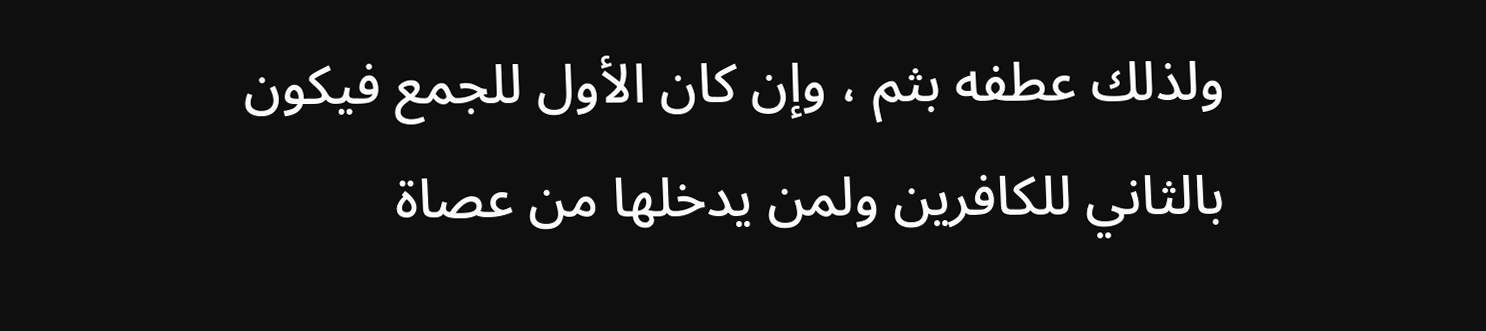ولذلك عطفه بثم ، وإن كان الأول للجمع فيكون بالثاني للكافرين ولمن يدخلها من عصاة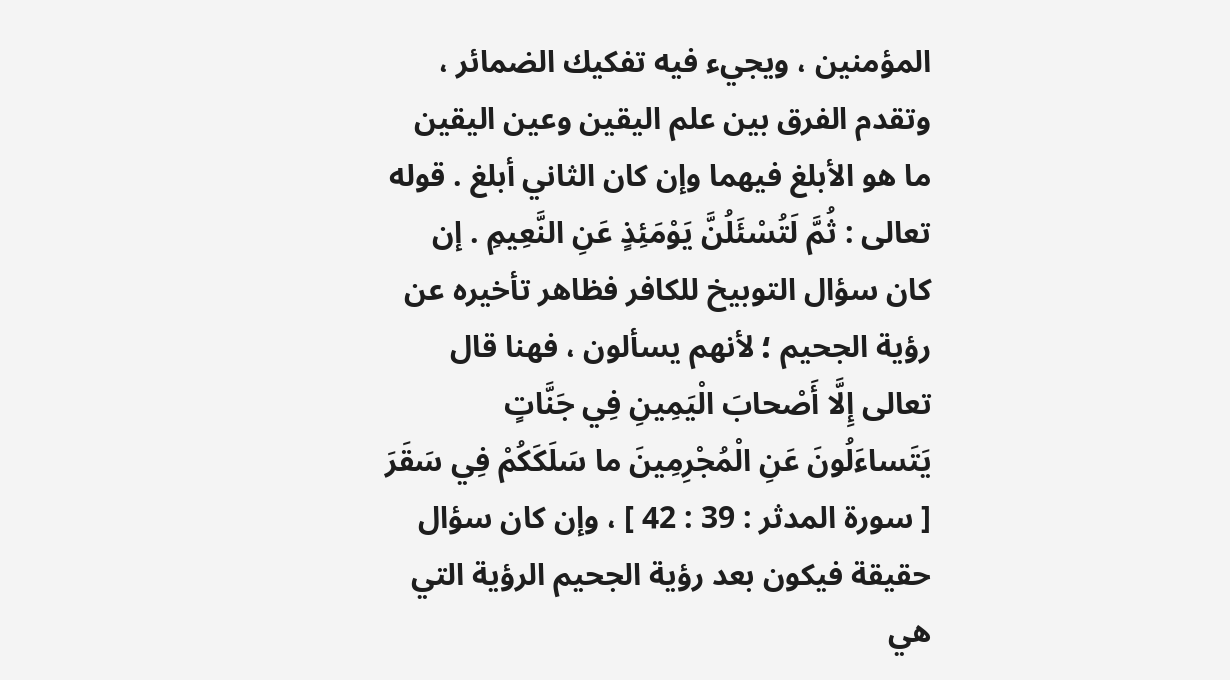المؤمنين ، ويجيء فيه تفكيك الضمائر ، وتقدم الفرق بين علم اليقين وعين اليقين ما هو الأبلغ فيهما وإن كان الثاني أبلغ . قوله تعالى : ثُمَّ لَتُسْئَلُنَّ يَوْمَئِذٍ عَنِ النَّعِيمِ . إن كان سؤال التوبيخ للكافر فظاهر تأخيره عن رؤية الجحيم ؛ لأنهم يسألون ، فهنا قال تعالى إِلَّا أَصْحابَ الْيَمِينِ فِي جَنَّاتٍ يَتَساءَلُونَ عَنِ الْمُجْرِمِينَ ما سَلَكَكُمْ فِي سَقَرَ [ سورة المدثر : 39 : 42 ] ، وإن كان سؤال حقيقة فيكون بعد رؤية الجحيم الرؤية التي هي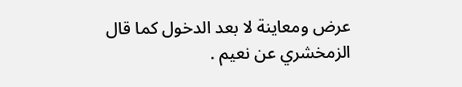عرض ومعاينة لا بعد الدخول كما قال الزمخشري عن نعيم .